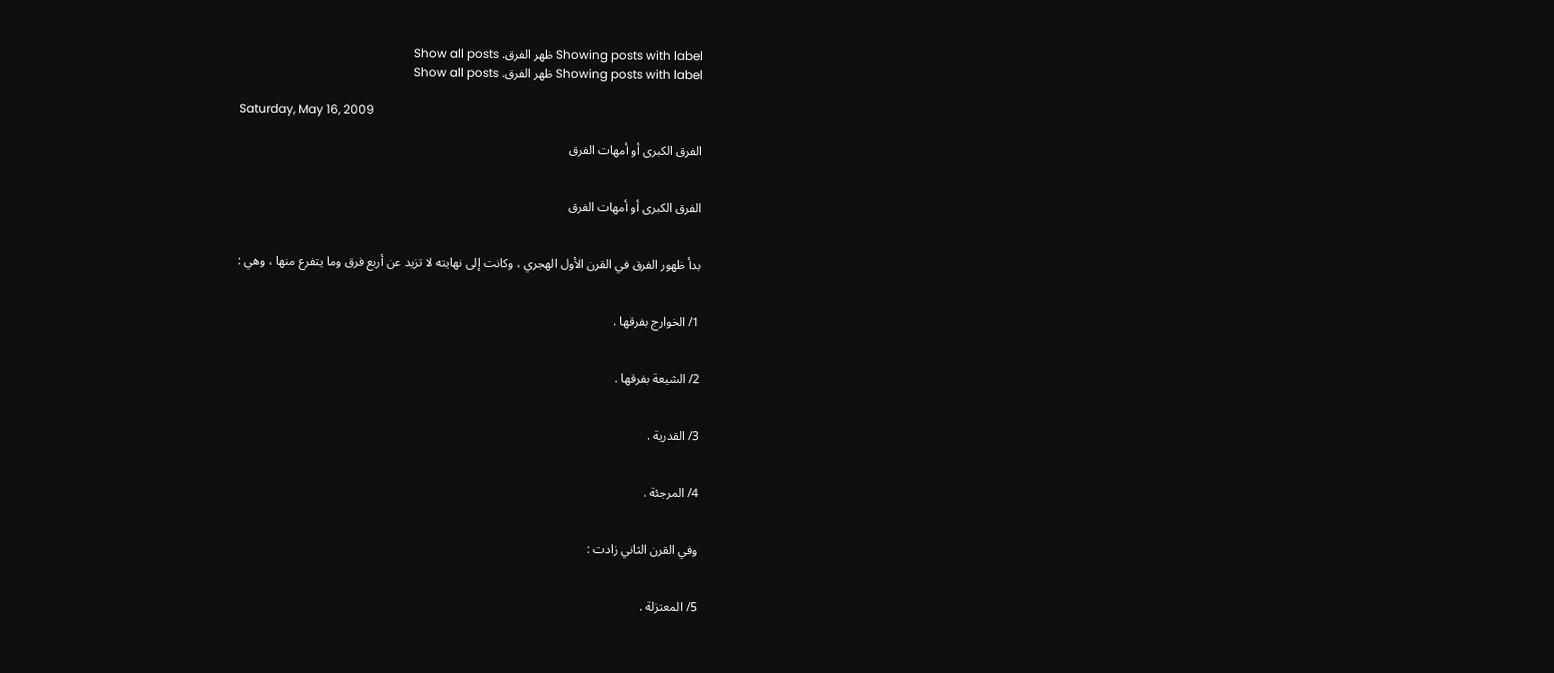Showing posts with label ظهر الفرق. Show all posts
Showing posts with label ظهر الفرق. Show all posts

Saturday, May 16, 2009

الفرق الكبرى أو أمهات الفرق


الفرق الكبرى أو أمهات الفرق


بدأ ظهور الفرق في القرن الأول الهجري ، وكانت إلى نهايته لا تزيد عن أربع فرق وما يتفرع منها ، وهي :


1/ الخوارج بفرقها .


2/ الشيعة بفرقها .


3/ القدرية .


4/ المرجئة .


وفي القرن الثاني زادت :


5/ المعتزلة .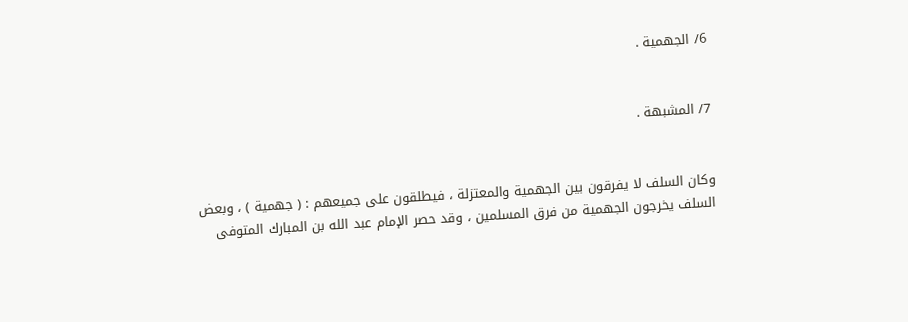6/ الجهمية .


7/ المشبهة .


وكان السلف لا يفرقون بين الجهمية والمعتزلة ، فيطلقون على جميعهم : ( جهمية ) ، وبعض السلف يخرجون الجهمية من فرق المسلمين ، وقد حصر الإمام عبد الله بن المبارك المتوفى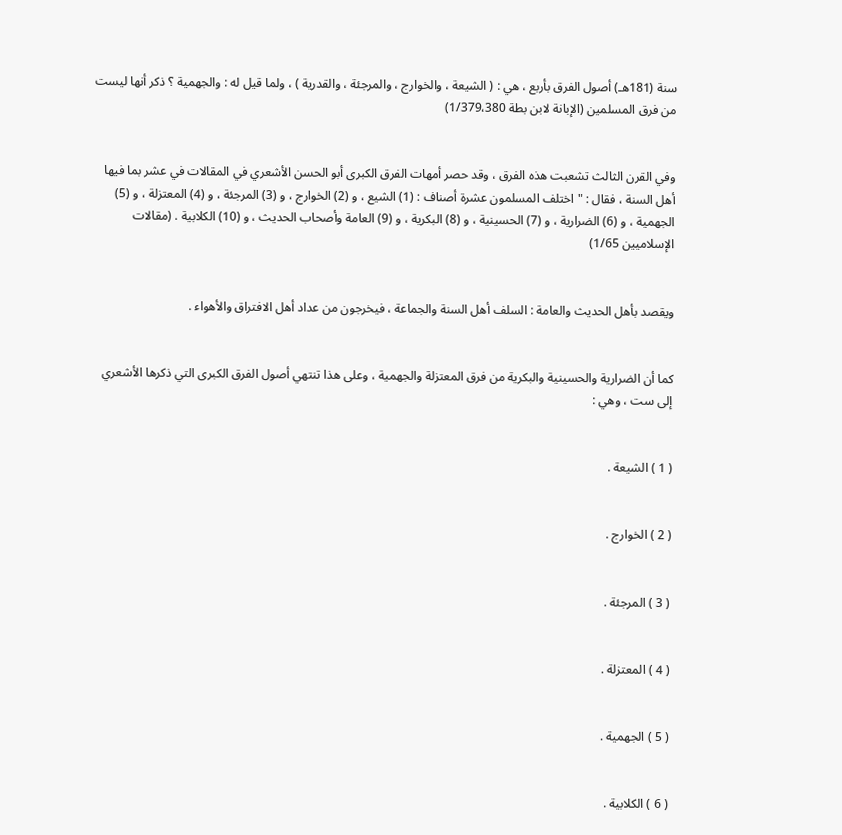سنة (181هـ) أصول الفرق بأربع ، هي : ( الشيعة ، والخوارج ، والمرجئة ، والقدرية ) ، ولما قيل له : والجهمية ؟ ذكر أنها ليست من فرق المسلمين (الإبانة لابن بطة 1/379،380)


وفي القرن الثالث تشعبت هذه الفرق ، وقد حصر أمهات الفرق الكبرى أبو الحسن الأشعري في المقالات في عشر بما فيها أهل السنة ، فقال : " اختلف المسلمون عشرة أصناف : (1) الشيع ، و (2) الخوارج ، و (3) المرجئة ، و (4) المعتزلة ، و (5) الجهمية ، و (6) الضرارية ، و (7) الحسينية ، و (8) البكرية ، و (9) العامة وأصحاب الحديث ، و (10) الكلابية . (مقالات الإسلاميين 1/65)


ويقصد بأهل الحديث والعامة : السلف أهل السنة والجماعة ، فيخرجون من عداد أهل الافتراق والأهواء .


كما أن الضرارية والحسينية والبكرية من فرق المعتزلة والجهمية ، وعلى هذا تنتهي أصول الفرق الكبرى التي ذكرها الأشعري إلى ست ، وهي :


( 1 ) الشيعة .


( 2 ) الخوارج .


( 3 ) المرجئة .


( 4 ) المعتزلة .


( 5 ) الجهمية .


( 6 ) الكلابية .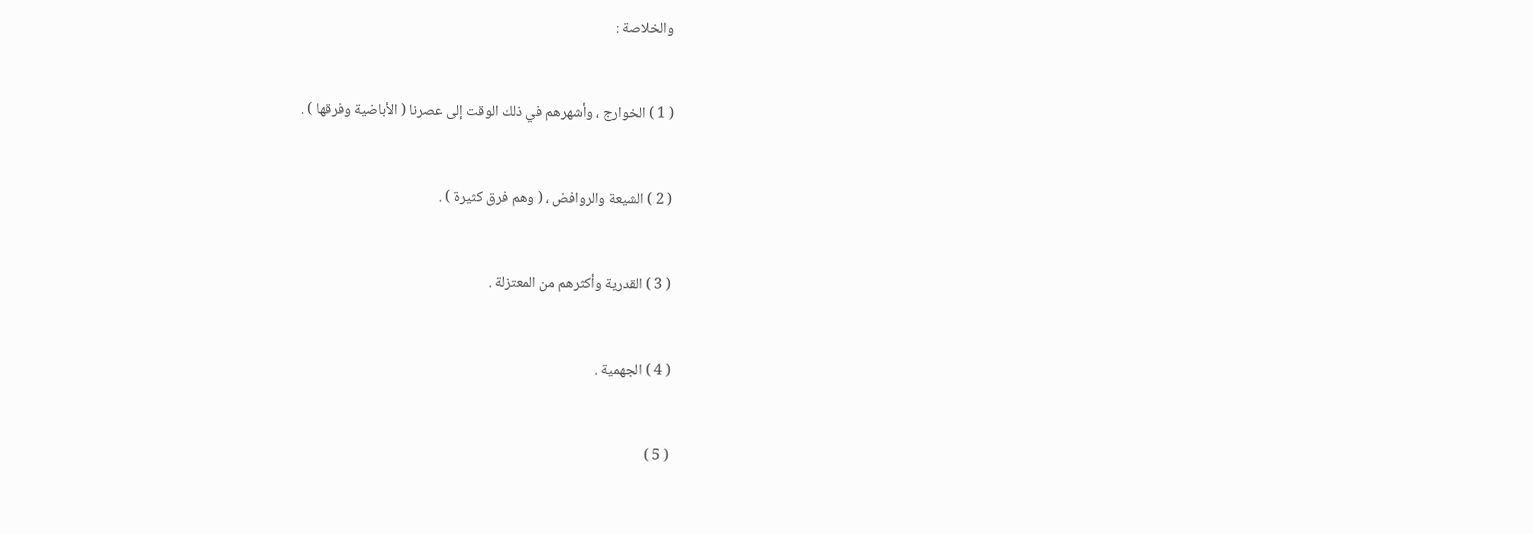والخلاصة :


( 1 ) الخوارج ، وأشهرهم في ذلك الوقت إلى عصرنا ( الأباضية وفرقها ) .


( 2 ) الشيعة والروافض ، ( وهم فرق كثيرة ) .


( 3 ) القدرية وأكثرهم من المعتزلة .


( 4 ) الجهمية .


( 5 )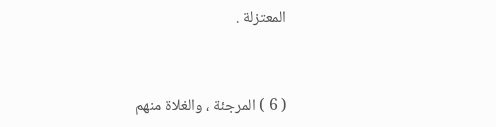المعتزلة .


( 6 ) المرجئة ، والغلاة منهم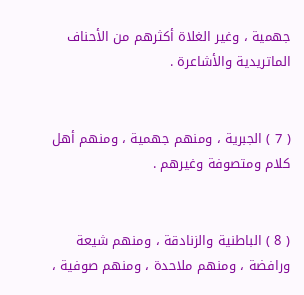جهمية ، وغير الغلاة أكثرهم من الأحناف الماتريدية والأشاعرة .


( 7 ) الجبرية ، ومنهم جهمية ، ومنهم أهل كلام ومتصوفة وغيرهم .


( 8 ) الباطنية والزنادقة ، ومنهم شيعة ورافضة ، ومنهم ملاحدة ، ومنهم صوفية ،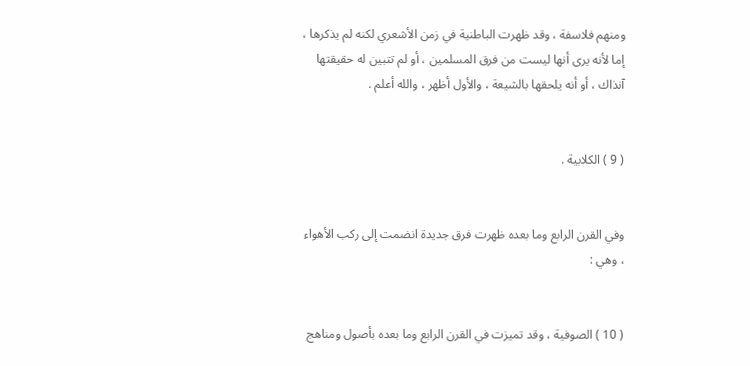ومنهم فلاسفة ، وقد ظهرت الباطنية في زمن الأشعري لكنه لم يذكرها ، إما لأنه يرى أنها ليست من فرق المسلمين ، أو لم تتبين له حقيقتها آنذاك ، أو أنه يلحقها بالشيعة ، والأول أظهر ، والله أعلم .


( 9 ) الكلابية .


وفي القرن الرابع وما بعده ظهرت فرق جديدة انضمت إلى ركب الأهواء ، وهي :


( 10 ) الصوفية ، وقد تميزت في القرن الرابع وما بعده بأصول ومناهج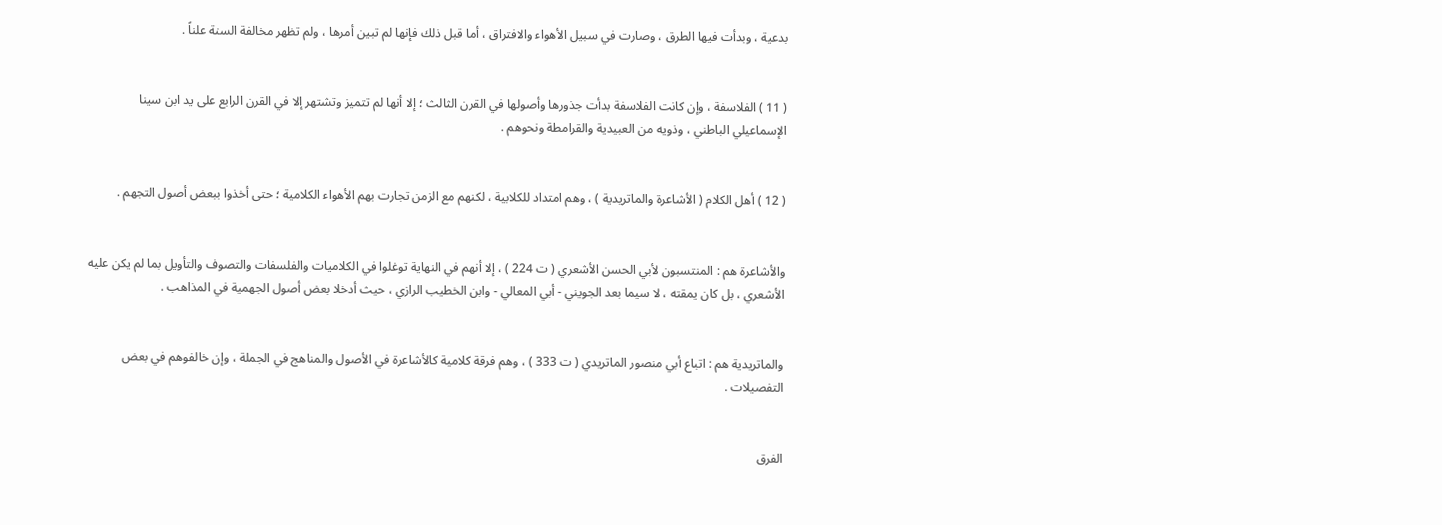بدعية ، وبدأت فيها الطرق ، وصارت في سبيل الأهواء والافتراق ، أما قبل ذلك فإنها لم تبين أمرها ، ولم تظهر مخالفة السنة علناً .


( 11 ) الفلاسفة ، وإن كانت الفلاسفة بدأت جذورها وأصولها في القرن الثالث ؛ إلا أنها لم تتميز وتشتهر إلا في القرن الرابع على يد ابن سينا الإسماعيلي الباطني ، وذويه من العبيدية والقرامطة ونحوهم .


( 12 ) أهل الكلام ( الأشاعرة والماتريدية ) ، وهم امتداد للكلابية ، لكنهم مع الزمن تجارت بهم الأهواء الكلامية ؛ حتى أخذوا ببعض أصول التجهم .


والأشاعرة هم : المنتسبون لأبي الحسن الأشعري ( ت 224 ) ، إلا أنهم في النهاية توغلوا في الكلاميات والفلسفات والتصوف والتأويل بما لم يكن عليه الأشعري ، بل كان يمقته ، لا سيما بعد الجويني - أبي المعالي - وابن الخطيب الرازي ، حيث أدخلا بعض أصول الجهمية في المذاهب .


والماتريدية هم : اتباع أبي منصور الماتريدي ( ت 333 ) ، وهم فرقة كلامية كالأشاعرة في الأصول والمناهج في الجملة ، وإن خالفوهم في بعض التفصيلات .


الفرق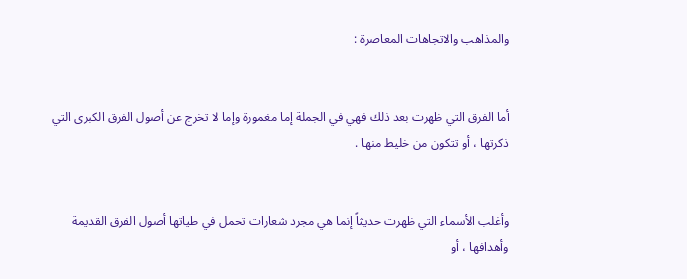والمذاهب والاتجاهات المعاصرة :


أما الفرق التي ظهرت بعد ذلك فهي في الجملة إما مغمورة وإما لا تخرج عن أصول الفرق الكبرى التي ذكرتها ، أو تتكون من خليط منها .


وأغلب الأسماء التي ظهرت حديثاً إنما هي مجرد شعارات تحمل في طياتها أصول الفرق القديمة وأهدافها ، أو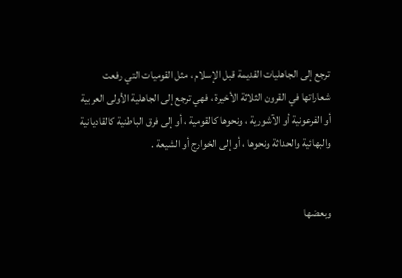ترجع إلى الجاهليات القديمة قبل الإسلام ، مثل القوميات التي رفعت شعاراتها في القرون الثلاثة الأخيرة ، فهي ترجع إلى الجاهلية الأولى العربية أو الفرعونية أو الآشورية ، ونحوها كالقومية ، أو إلى فرق الباطنية كالقاديانية والبهائية والحداثة ونحوها ، أو إلى الخوارج أو الشيعة .


وبعضها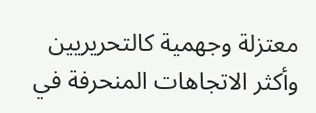معتزلة وجهمية كالتحريريين وأكثر الاتجاهات المنحرفة في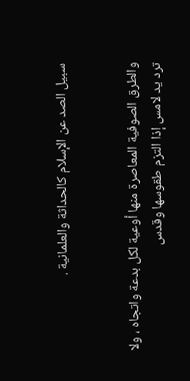سبيل الصد عن الإسلام كالحداثة والعلمانية .


والطرق الصوفية المعاصرة منها أوعية لكل بدعة واتجاه ، ولا ترد يد لامس إذا التزم طقوسها وقدس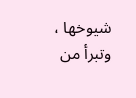شيوخها ، وتبرأ من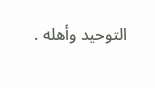التوحيد وأهله .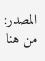المصدر: من هنا